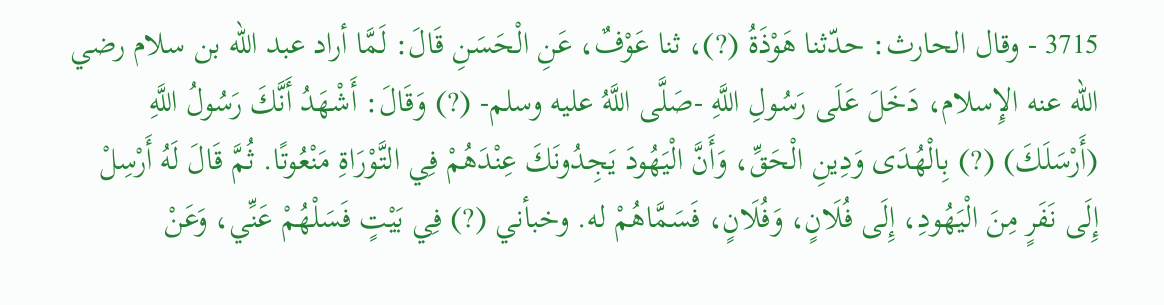3715 - وقال الحارث: حدّثنا هَوْذَةُ (?)، ثنا عَوْفٌ، عَنِ الْحَسَنِ قَالَ: لَمَّا أراد عبد الله بن سلام رضي الله عنه الإِسلام، دَخَلَ عَلَى رَسُولِ اللَّهِ -صَلَّى اللَّهُ عليه وسلم- (?) وَقَالَ: أَشْهَدُ أَنَّكَ رَسُولُ اللَّهِ (أَرْسَلَكَ) (?) بِالْهُدَى وَدِينِ الْحَقِّ، وَأَنَّ الْيَهُودَ يَجِدُونَكَ عِنْدَهُمْ فِي التَّوْرَاةِ مَنْعُوتًا. ثُمَّ قَالَ لَهُ أَرْسِلْ إِلَى نَفَرٍ مِنَ الْيَهُودِ، إِلَى فُلَانٍ، وَفُلَانٍ، فَسَمَّاهُمْ له. وخبأني (?) فِي بَيْتٍ فَسَلْهُمْ عَنِّي، وَعَنْ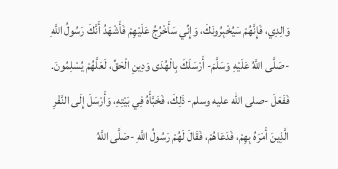وَالِدِي، فَإِنَّهُمْ سَيُخْبِرُونَكَ، وَإِنِّي سَأَخْرُجُ عَلَيْهِمْ فَأَشْهَدُ أَنَّكَ رَسُولُ اللَّهِ -صَلَّى اللَّهُ عَلَيْهِ وَسَلَّمَ- أَرْسَلَكَ بِالْهُدَى وَدِينِ الْحَقِّ، لَعَلَّهُمْ يُسْلِمُونَ. فَفَعَلَ -صلى الله عليه وسلم- ذَلِكَ، فَخَبَّأَهُ فِي بَيْتِهِ، وَأَرْسَلَ إِلَى النَّفْرِ الَّذِينَ أَمَرَهُ بِهِمْ، فَدَعَاهُمْ، فَقَالَ لَهُمْ رَسُولُ اللَّهِ -صَلَّى اللَّهُ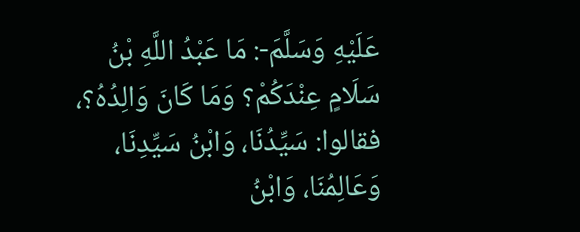عَلَيْهِ وَسَلَّمَ-: مَا عَبْدُ اللَّهِ بْنُ سَلَامٍ عِنْدَكُمْ؟ وَمَا كَانَ وَالِدُهُ؟، فقالوا: سَيِّدُنَا، وَابْنُ سَيِّدِنَا، وَعَالِمُنَا، وَابْنُ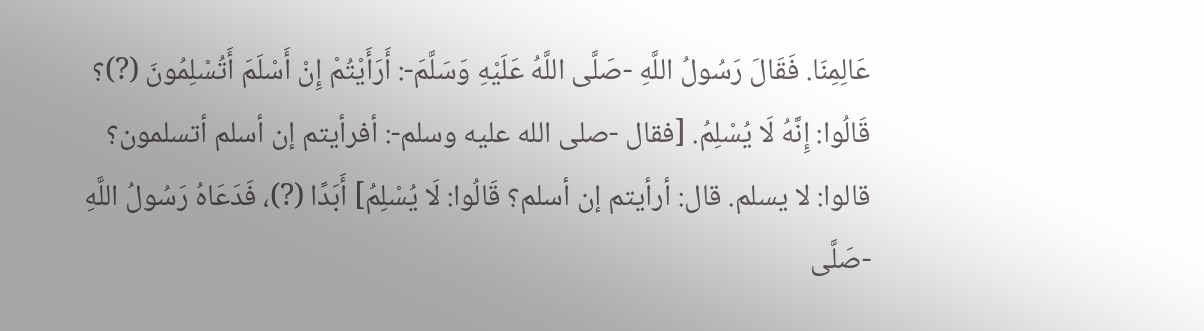عَالِمِنَا. فَقَالَ رَسُولُ اللَّهِ -صَلَّى اللَّهُ عَلَيْهِ وَسَلَّمَ-: أَرَأَيْتُمْ إِنْ أَسْلَمَ أَتُسْلِمُونَ (?)؟ قَالُوا: إِنَّهُ لَا يُسْلِمُ. [فقال -صلى الله عليه وسلم-: أفرأيتم إن أسلم أتسلمون؟ قالوا: لا يسلم. قال: أرأيتم إن أسلم؟ قَالُوا: لَا يُسْلِمُ] أَبَدًا (?)، فَدَعَاهُ رَسُولُ اللَّهِ -صَلَّى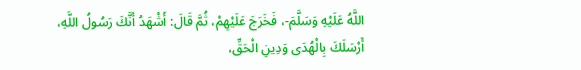اللَّهُ عَلَيْهِ وَسَلَّمَ-، فَخَرَجَ عَلَيْهِمْ، ثُمَّ قَالَ: أَشْهَدُ أَنَّكَ رَسُولُ اللَّهِ، أَرْسَلَكَ بِالْهُدَى وَدِينِ الْحَقِّ،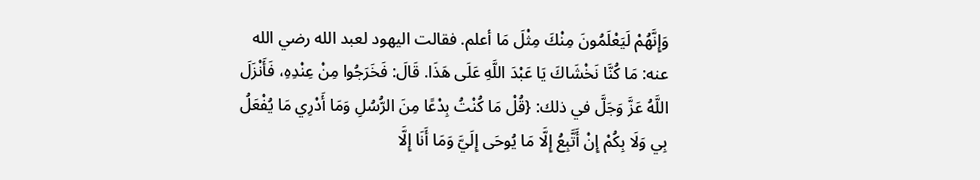وَإِنَّهُمْ لَيَعْلَمُونَ مِنْكَ مِثْلَ مَا أعلم. فقالت اليهود لعبد الله رضي الله عنه: مَا كُنَّا نَخْشَاكَ يَا عَبْدَ اللَّهِ عَلَى هَذَا. قَالَ: فَخَرَجُوا مِنْ عِنْدِهِ، فَأَنْزَلَ اللَّهُ عَزَّ وَجَلَّ في ذلك: {قُلْ مَا كُنْتُ بِدْعًا مِنَ الرُّسُلِ وَمَا أَدْرِي مَا يُفْعَلُ بِي وَلَا بِكُمْ إِنْ أَتَّبِعُ إِلَّا مَا يُوحَى إِلَيَّ وَمَا أَنَا إِلَّا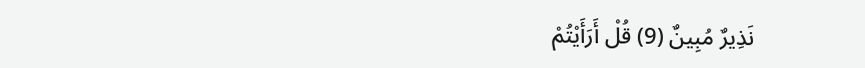نَذِيرٌ مُبِينٌ (9) قُلْ أَرَأَيْتُمْ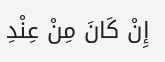إِنْ كَانَ مِنْ عِنْدِ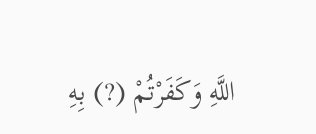اللَّهِ وَكَفَرْتُمْ (?) بِهِ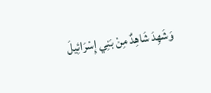وَشَهِدَ شَاهِدٌ مِنْ بَنِي إِسْرَائِيلَ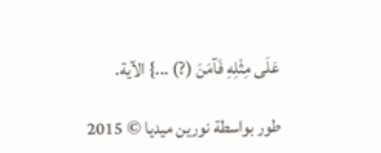عَلَى مِثْلِهِ فَآمَنَ (?) ...} الآية.

طور بواسطة نورين ميديا © 2015